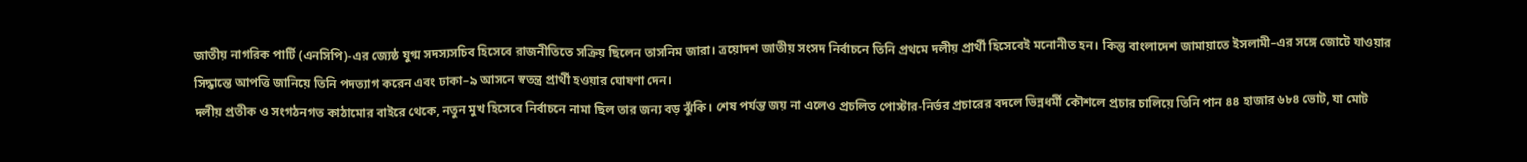জাতীয় নাগরিক পার্টি (এনসিপি)-এর জ্যেষ্ঠ যুগ্ম সদস্যসচিব হিসেবে রাজনীতিতে সক্রিয় ছিলেন তাসনিম জারা। ত্রয়োদশ জাতীয় সংসদ নির্বাচনে তিনি প্রথমে দলীয় প্রার্থী হিসেবেই মনোনীত হন। কিন্তু বাংলাদেশ জামায়াতে ইসলামী–এর সঙ্গে জোটে যাওয়ার সিদ্ধান্তে আপত্তি জানিয়ে তিনি পদত্যাগ করেন এবং ঢাকা–৯ আসনে স্বতন্ত্র প্রার্থী হওয়ার ঘোষণা দেন।
দলীয় প্রতীক ও সংগঠনগত কাঠামোর বাইরে থেকে, নতুন মুখ হিসেবে নির্বাচনে নামা ছিল তার জন্য বড় ঝুঁকি। শেষ পর্যন্ত জয় না এলেও প্রচলিত পোস্টার-নির্ভর প্রচারের বদলে ভিন্নধর্মী কৌশলে প্রচার চালিয়ে তিনি পান ৪৪ হাজার ৬৮৪ ভোট, যা মোট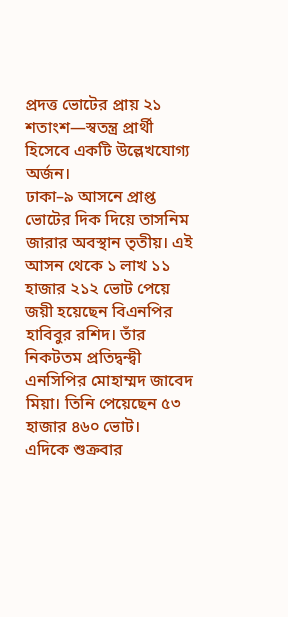প্রদত্ত ভোটের প্রায় ২১ শতাংশ—স্বতন্ত্র প্রার্থী হিসেবে একটি উল্লেখযোগ্য অর্জন।
ঢাকা–৯ আসনে প্রাপ্ত ভোটের দিক দিয়ে তাসনিম জারার অবস্থান তৃতীয়। এই আসন থেকে ১ লাখ ১১ হাজার ২১২ ভোট পেয়ে জয়ী হয়েছেন বিএনপির হাবিবুর রশিদ। তাঁর নিকটতম প্রতিদ্বন্দ্বী এনসিপির মোহাম্মদ জাবেদ মিয়া। তিনি পেয়েছেন ৫৩ হাজার ৪৬০ ভোট।
এদিকে শুক্রবার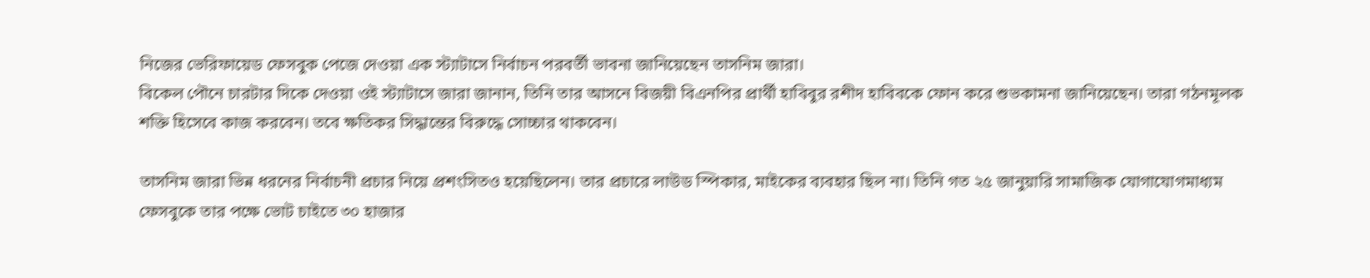নিজের ভেরিফায়েড ফেসবুক পেজে দেওয়া এক স্ট্যাটাসে নির্বাচন পরবর্তী ভাবনা জানিয়েছেন তাসনিম জারা।
বিকেল পৌনে চারটার দিকে দেওয়া ওই স্ট্যাটাসে জারা জানান, তিনি তার আসনে বিজয়ী বিএনপির প্রার্থী হাবিবুর রশীদ হাবিবকে ফোন করে শুভকামনা জানিয়েছেন। তারা গঠনমূলক শক্তি হিসেবে কাজ করবেন। তবে ক্ষতিকর সিদ্ধান্তের বিরুদ্ধে সোচ্চার থাকবেন।

তাসনিম জারা ভিন্ন ধরনের নির্বাচনী প্রচার নিয়ে প্রশংসিতও হয়েছিলেন। তার প্রচারে লাউড স্পিকার, মাইকের ব্যবহার ছিল না। তিনি গত ২৫ জানুয়ারি সামাজিক যোগাযোগমাধ্যম ফেসবুকে তার পক্ষে ভোট চাইতে ৩০ হাজার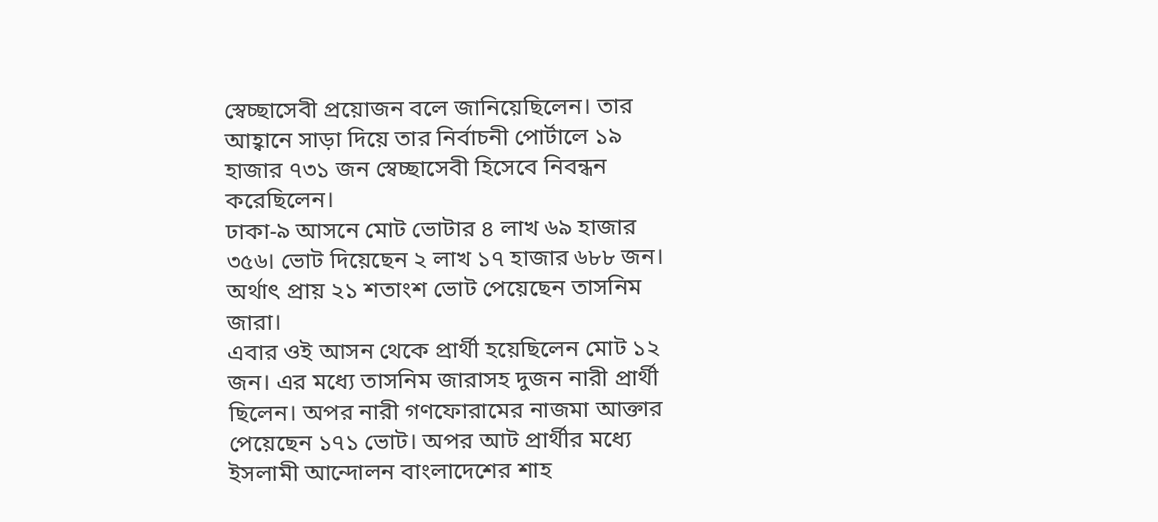স্বেচ্ছাসেবী প্রয়োজন বলে জানিয়েছিলেন। তার আহ্বানে সাড়া দিয়ে তার নির্বাচনী পোর্টালে ১৯ হাজার ৭৩১ জন স্বেচ্ছাসেবী হিসেবে নিবন্ধন করেছিলেন।
ঢাকা-৯ আসনে মোট ভোটার ৪ লাখ ৬৯ হাজার ৩৫৬। ভোট দিয়েছেন ২ লাখ ১৭ হাজার ৬৮৮ জন। অর্থাৎ প্রায় ২১ শতাংশ ভোট পেয়েছেন তাসনিম জারা।
এবার ওই আসন থেকে প্রার্থী হয়েছিলেন মোট ১২ জন। এর মধ্যে তাসনিম জারাসহ দুজন নারী প্রার্থী ছিলেন। অপর নারী গণফোরামের নাজমা আক্তার পেয়েছেন ১৭১ ভোট। অপর আট প্রার্থীর মধ্যে ইসলামী আন্দোলন বাংলাদেশের শাহ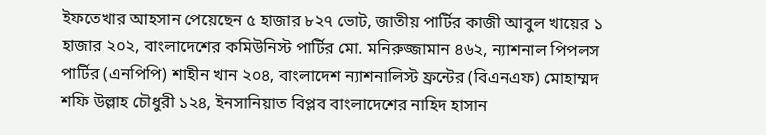ইফতেখার আহসান পেয়েছেন ৫ হাজার ৮২৭ ভোট, জাতীয় পার্টির কাজী আবুল খায়ের ১ হাজার ২০২, বাংলাদেশের কমিউনিস্ট পার্টির মো. মনিরুজ্জামান ৪৬২, ন্যাশনাল পিপলস পার্টির (এনপিপি) শাহীন খান ২০৪, বাংলাদেশ ন্যাশনালিস্ট ফ্রন্টের (বিএনএফ) মোহাম্মদ শফি উল্লাহ চৌধুরী ১২৪, ইনসানিয়াত বিপ্লব বাংলাদেশের নাহিদ হাসান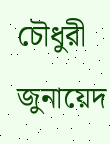চৌধুরী জুনায়েদ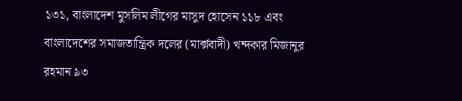১৩১, বাংলাদেশ মুসলিম লীগের মাসুদ হোসেন ১১৮ এবং বাংলাদেশের সমাজতান্ত্রিক দলের (মার্ক্সবাদী) খন্দকার মিজানুর রহমান ৯৩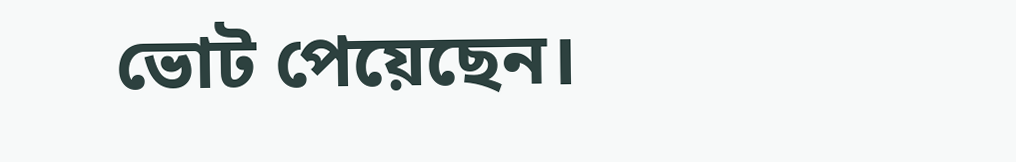ভোট পেয়েছেন।